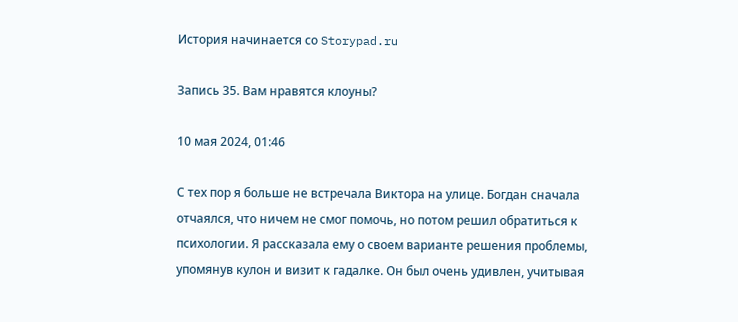История начинается со Storypad.ru

Запись 35. Вам нравятся клоуны?

10 мая 2024, 01:46

С тех пор я больше не встречала Виктора на улице. Богдан сначала отчаялся, что ничем не смог помочь, но потом решил обратиться к психологии. Я рассказала ему о своем варианте решения проблемы, упомянув кулон и визит к гадалке. Он был очень удивлен, учитывая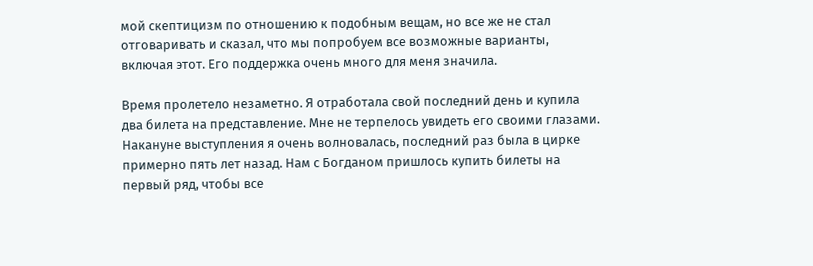мой скептицизм по отношению к подобным вещам, но все же не стал отговаривать и сказал, что мы попробуем все возможные варианты, включая этот. Его поддержка очень много для меня значила.

Время пролетело незаметно. Я отработала свой последний день и купила два билета на представление. Мне не терпелось увидеть его своими глазами. Накануне выступления я очень волновалась, последний раз была в цирке примерно пять лет назад. Нам с Богданом пришлось купить билеты на первый ряд, чтобы все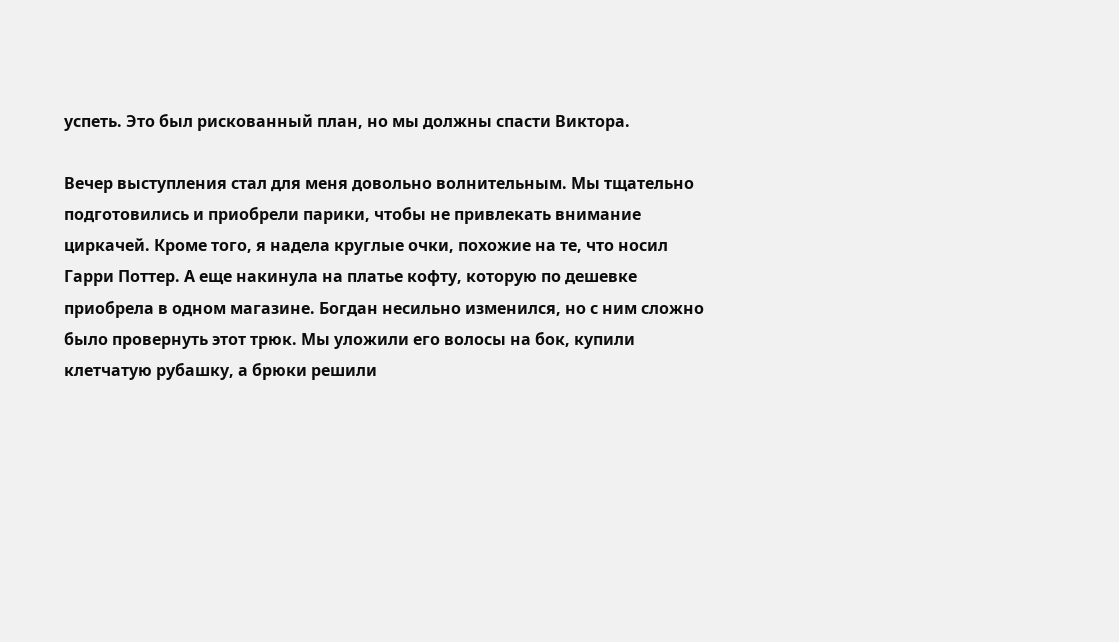успеть. Это был рискованный план, но мы должны спасти Виктора.

Вечер выступления стал для меня довольно волнительным. Мы тщательно подготовились и приобрели парики, чтобы не привлекать внимание циркачей. Кроме того, я надела круглые очки, похожие на те, что носил Гарри Поттер. А еще накинула на платье кофту, которую по дешевке приобрела в одном магазине. Богдан несильно изменился, но с ним сложно было провернуть этот трюк. Мы уложили его волосы на бок, купили клетчатую рубашку, а брюки решили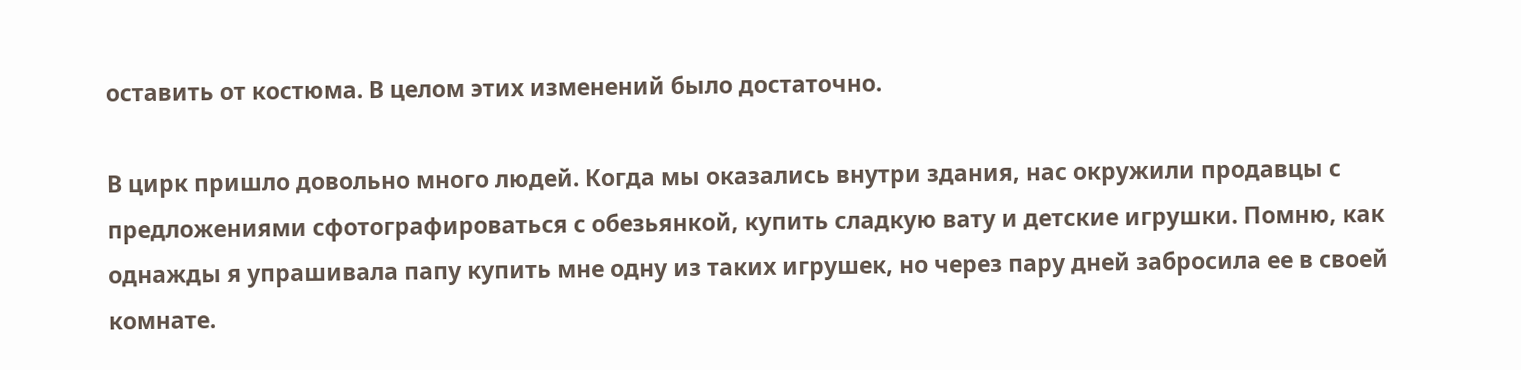оставить от костюма. В целом этих изменений было достаточно.

В цирк пришло довольно много людей. Когда мы оказались внутри здания, нас окружили продавцы с предложениями сфотографироваться с обезьянкой, купить сладкую вату и детские игрушки. Помню, как однажды я упрашивала папу купить мне одну из таких игрушек, но через пару дней забросила ее в своей комнате.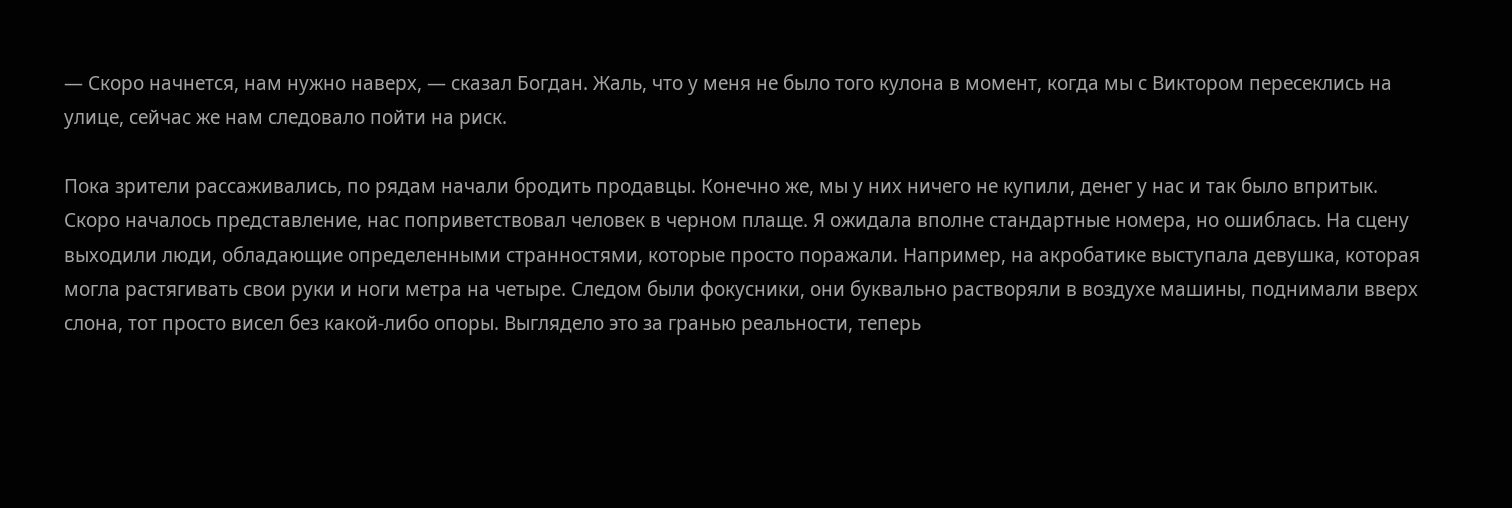— Скоро начнется, нам нужно наверх, — сказал Богдан. Жаль, что у меня не было того кулона в момент, когда мы с Виктором пересеклись на улице, сейчас же нам следовало пойти на риск.

Пока зрители рассаживались, по рядам начали бродить продавцы. Конечно же, мы у них ничего не купили, денег у нас и так было впритык. Скоро началось представление, нас поприветствовал человек в черном плаще. Я ожидала вполне стандартные номера, но ошиблась. На сцену выходили люди, обладающие определенными странностями, которые просто поражали. Например, на акробатике выступала девушка, которая могла растягивать свои руки и ноги метра на четыре. Следом были фокусники, они буквально растворяли в воздухе машины, поднимали вверх слона, тот просто висел без какой-либо опоры. Выглядело это за гранью реальности, теперь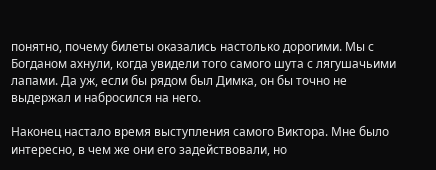понятно, почему билеты оказались настолько дорогими. Мы с Богданом ахнули, когда увидели того самого шута с лягушачьими лапами. Да уж, если бы рядом был Димка, он бы точно не выдержал и набросился на него.

Наконец настало время выступления самого Виктора. Мне было интересно, в чем же они его задействовали, но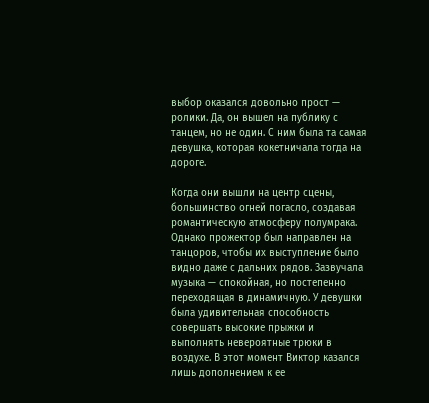выбор оказался довольно прост — ролики. Да, он вышел на публику с танцем, но не один. С ним была та самая девушка, которая кокетничала тогда на дороге.

Когда они вышли на центр сцены, большинство огней погасло, создавая романтическую атмосферу полумрака. Однако прожектор был направлен на танцоров, чтобы их выступление было видно даже с дальних рядов. Зазвучала музыка — спокойная, но постепенно переходящая в динамичную. У девушки была удивительная способность совершать высокие прыжки и выполнять невероятные трюки в воздухе. В этот момент Виктор казался лишь дополнением к ее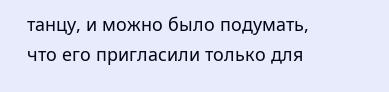танцу, и можно было подумать, что его пригласили только для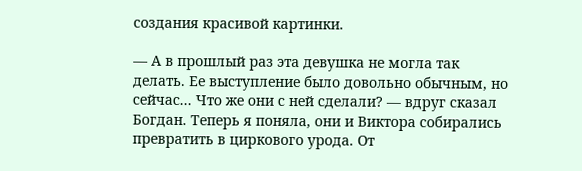создания красивой картинки.

— А в прошлый раз эта девушка не могла так делать. Ее выступление было довольно обычным, но сейчас... Что же они с ней сделали? — вдруг сказал Богдан. Теперь я поняла, они и Виктора собирались превратить в циркового урода. От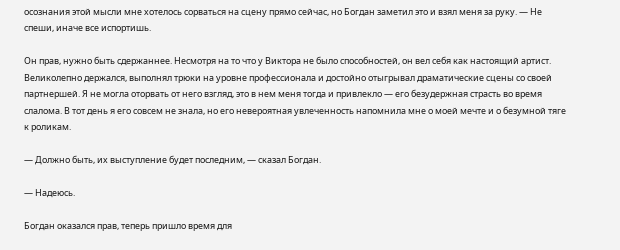осознания этой мысли мне хотелось сорваться на сцену прямо сейчас, но Богдан заметил это и взял меня за руку. — Не спеши, иначе все испортишь.

Он прав, нужно быть сдержаннее. Несмотря на то что у Виктора не было способностей, он вел себя как настоящий артист. Великолепно держался, выполнял трюки на уровне профессионала и достойно отыгрывал драматические сцены со своей партнершей. Я не могла оторвать от него взгляд, это в нем меня тогда и привлекло — его безудержная страсть во время слалома. В тот день я его совсем не знала, но его невероятная увлеченность напомнила мне о моей мечте и о безумной тяге к роликам.

— Должно быть, их выступление будет последним, — сказал Богдан.

— Надеюсь.

Богдан оказался прав, теперь пришло время для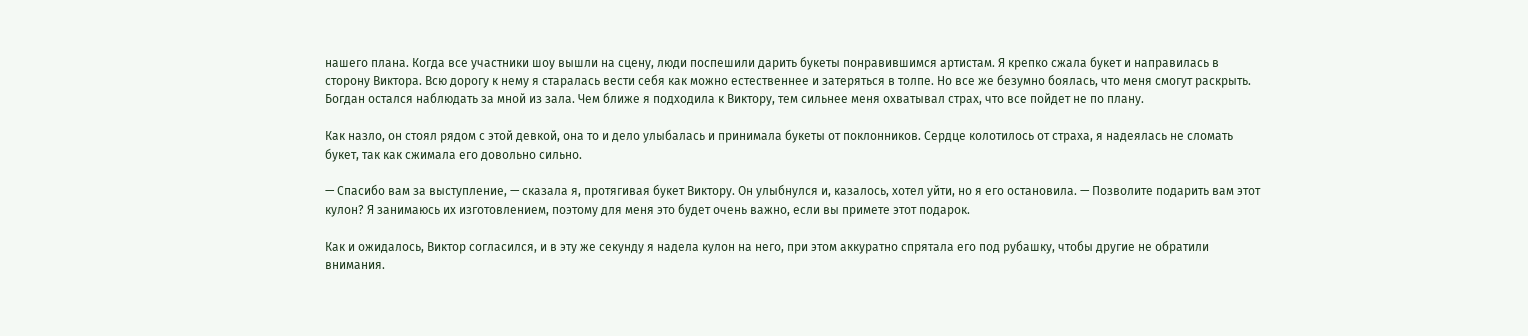нашего плана. Когда все участники шоу вышли на сцену, люди поспешили дарить букеты понравившимся артистам. Я крепко сжала букет и направилась в сторону Виктора. Всю дорогу к нему я старалась вести себя как можно естественнее и затеряться в толпе. Но все же безумно боялась, что меня смогут раскрыть. Богдан остался наблюдать за мной из зала. Чем ближе я подходила к Виктору, тем сильнее меня охватывал страх, что все пойдет не по плану.

Как назло, он стоял рядом с этой девкой, она то и дело улыбалась и принимала букеты от поклонников. Сердце колотилось от страха, я надеялась не сломать букет, так как сжимала его довольно сильно.

— Спасибо вам за выступление, — сказала я, протягивая букет Виктору. Он улыбнулся и, казалось, хотел уйти, но я его остановила. — Позволите подарить вам этот кулон? Я занимаюсь их изготовлением, поэтому для меня это будет очень важно, если вы примете этот подарок.

Как и ожидалось, Виктор согласился, и в эту же секунду я надела кулон на него, при этом аккуратно спрятала его под рубашку, чтобы другие не обратили внимания.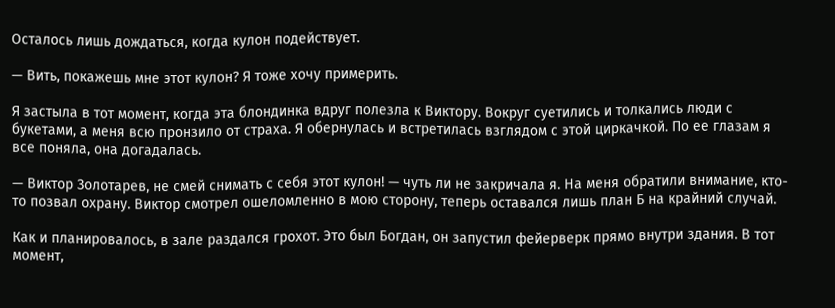Осталось лишь дождаться, когда кулон подействует.

— Вить, покажешь мне этот кулон? Я тоже хочу примерить.

Я застыла в тот момент, когда эта блондинка вдруг полезла к Виктору. Вокруг суетились и толкались люди с букетами, а меня всю пронзило от страха. Я обернулась и встретилась взглядом с этой циркачкой. По ее глазам я все поняла, она догадалась.

— Виктор Золотарев, не смей снимать с себя этот кулон! — чуть ли не закричала я. На меня обратили внимание, кто-то позвал охрану. Виктор смотрел ошеломленно в мою сторону, теперь оставался лишь план Б на крайний случай.

Как и планировалось, в зале раздался грохот. Это был Богдан, он запустил фейерверк прямо внутри здания. В тот момент,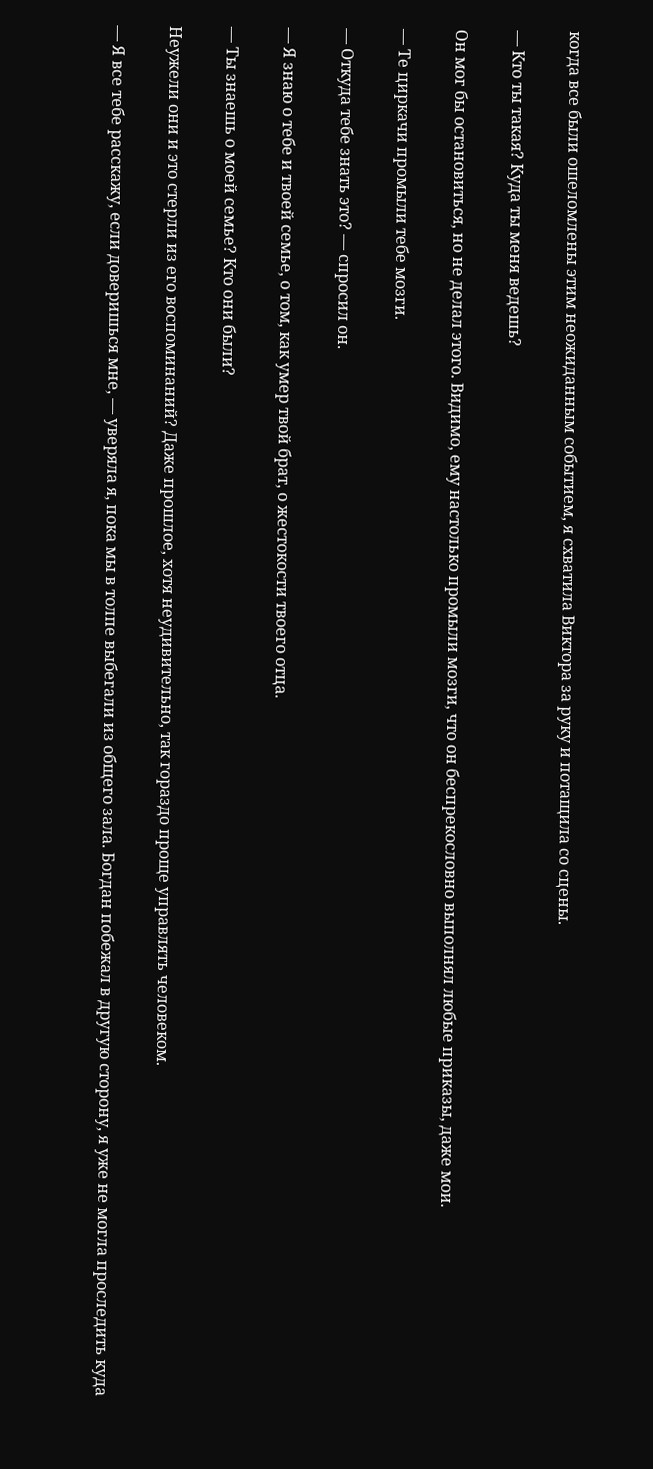когда все были ошеломлены этим неожиданным событием, я схватила Виктора за руку и потащила со сцены.

— Кто ты такая? Куда ты меня ведешь?

Он мог бы остановиться, но не делал этого. Видимо, ему настолько промыли мозги, что он беспрекословно выполнял любые приказы, даже мои.

— Те циркачи промыли тебе мозги.

— Откуда тебе знать это? — спросил он.

— Я знаю о тебе и твоей семье, о том, как умер твой брат, о жестокости твоего отца.

— Ты знаешь о моей семье? Кто они были?

Неужели они и это стерли из его воспоминаний? Даже прошлое, хотя неудивительно, так гораздо проще управлять человеком.

— Я все тебе расскажу, если доверишься мне, — уверяла я, пока мы в толпе выбегали из общего зала. Богдан побежал в другую сторону, я уже не могла проследить куда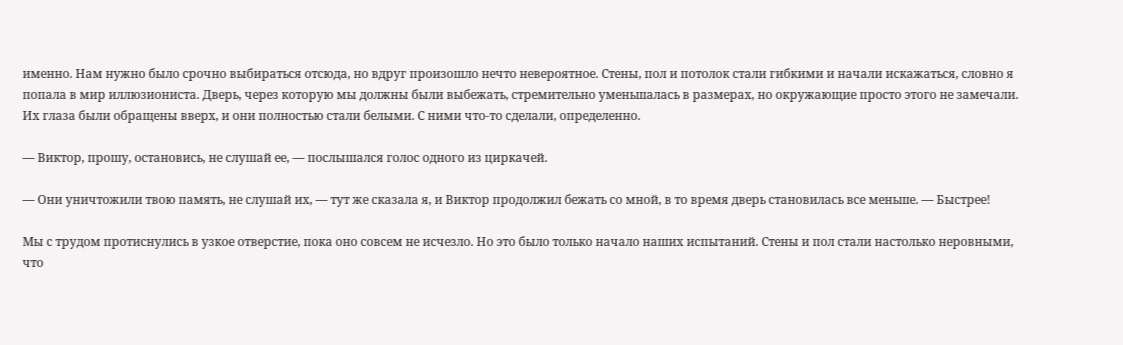именно. Нам нужно было срочно выбираться отсюда, но вдруг произошло нечто невероятное. Стены, пол и потолок стали гибкими и начали искажаться, словно я попала в мир иллюзиониста. Дверь, через которую мы должны были выбежать, стремительно уменьшалась в размерах, но окружающие просто этого не замечали. Их глаза были обращены вверх, и они полностью стали белыми. С ними что-то сделали, определенно.

— Виктор, прошу, остановись, не слушай ее, — послышался голос одного из циркачей.

— Они уничтожили твою память, не слушай их, — тут же сказала я, и Виктор продолжил бежать со мной, в то время дверь становилась все меньше. — Быстрее!

Мы с трудом протиснулись в узкое отверстие, пока оно совсем не исчезло. Но это было только начало наших испытаний. Стены и пол стали настолько неровными, что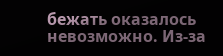бежать оказалось невозможно. Из-за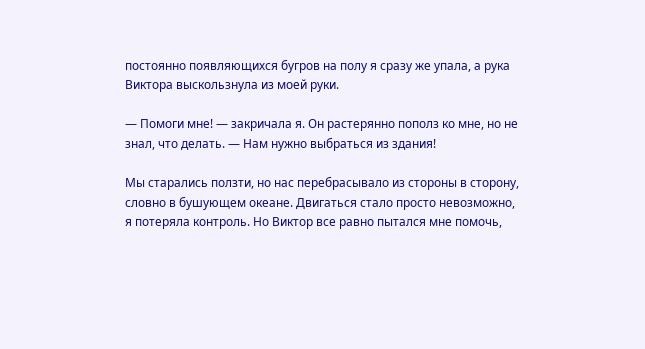постоянно появляющихся бугров на полу я сразу же упала, а рука Виктора выскользнула из моей руки.

— Помоги мне! — закричала я. Он растерянно пополз ко мне, но не знал, что делать. — Нам нужно выбраться из здания!

Мы старались ползти, но нас перебрасывало из стороны в сторону, словно в бушующем океане. Двигаться стало просто невозможно, я потеряла контроль. Но Виктор все равно пытался мне помочь,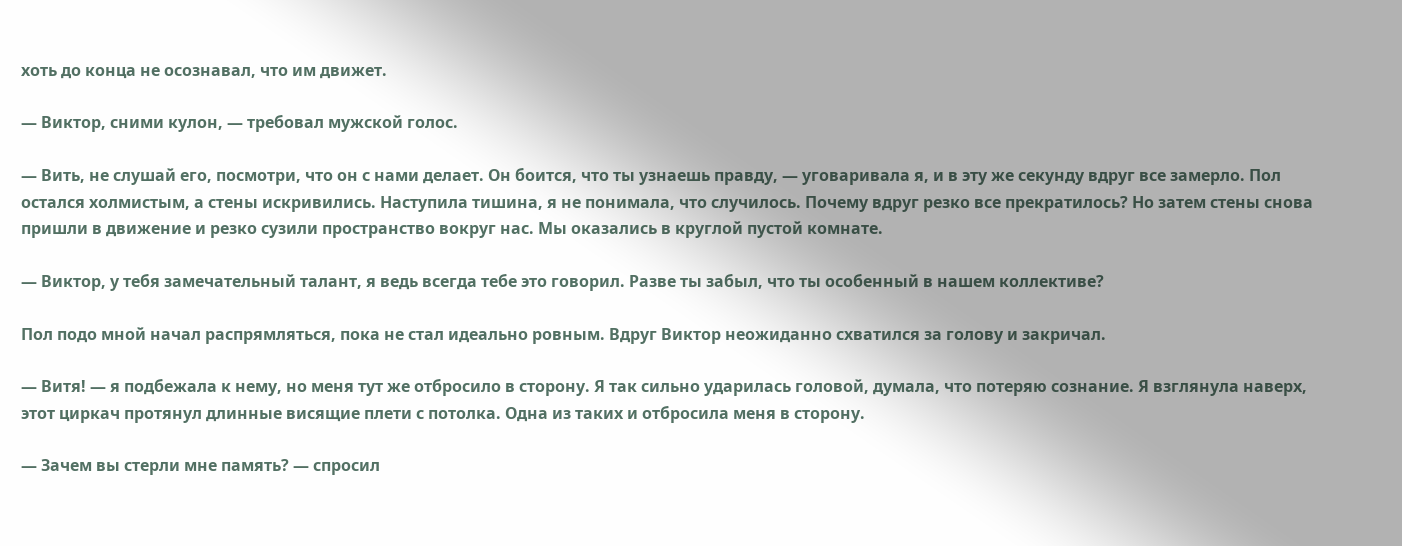хоть до конца не осознавал, что им движет.

— Виктор, сними кулон, — требовал мужской голос.

— Вить, не слушай его, посмотри, что он с нами делает. Он боится, что ты узнаешь правду, — уговаривала я, и в эту же секунду вдруг все замерло. Пол остался холмистым, а стены искривились. Наступила тишина, я не понимала, что случилось. Почему вдруг резко все прекратилось? Но затем стены снова пришли в движение и резко сузили пространство вокруг нас. Мы оказались в круглой пустой комнате.

— Виктор, у тебя замечательный талант, я ведь всегда тебе это говорил. Разве ты забыл, что ты особенный в нашем коллективе?

Пол подо мной начал распрямляться, пока не стал идеально ровным. Вдруг Виктор неожиданно схватился за голову и закричал.

— Витя! — я подбежала к нему, но меня тут же отбросило в сторону. Я так сильно ударилась головой, думала, что потеряю сознание. Я взглянула наверх, этот циркач протянул длинные висящие плети с потолка. Одна из таких и отбросила меня в сторону.

— Зачем вы стерли мне память? — спросил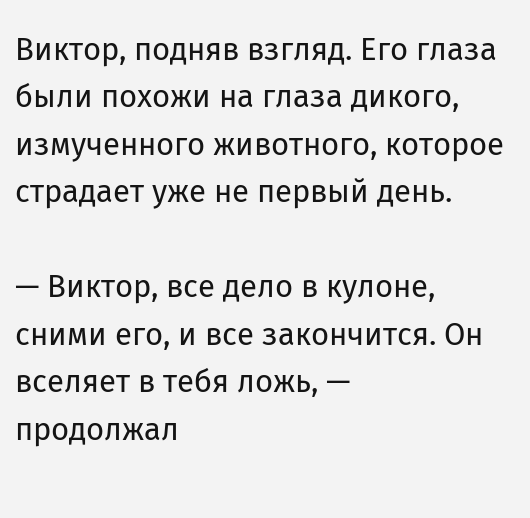Виктор, подняв взгляд. Его глаза были похожи на глаза дикого, измученного животного, которое страдает уже не первый день.

— Виктор, все дело в кулоне, сними его, и все закончится. Он вселяет в тебя ложь, — продолжал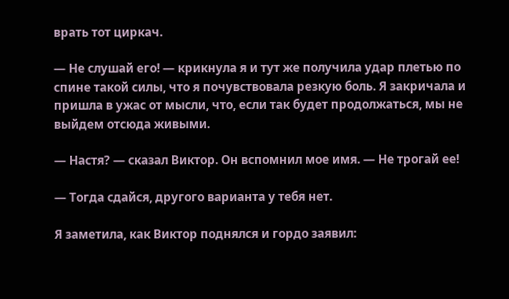врать тот циркач.

— Не слушай его! — крикнула я и тут же получила удар плетью по спине такой силы, что я почувствовала резкую боль. Я закричала и пришла в ужас от мысли, что, если так будет продолжаться, мы не выйдем отсюда живыми.

— Настя? — сказал Виктор. Он вспомнил мое имя. — Не трогай ее!

— Тогда сдайся, другого варианта у тебя нет.

Я заметила, как Виктор поднялся и гордо заявил: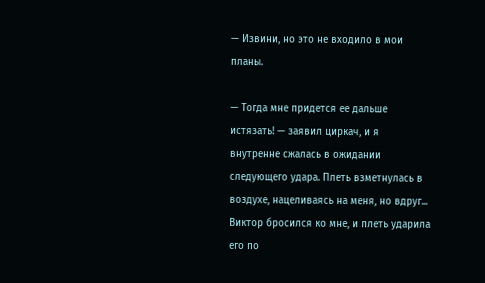— Извини, но это не входило в мои планы.

— Тогда мне придется ее дальше истязать! — заявил циркач, и я внутренне сжалась в ожидании следующего удара. Плеть взметнулась в воздухе, нацеливаясь на меня, но вдруг... Виктор бросился ко мне, и плеть ударила его по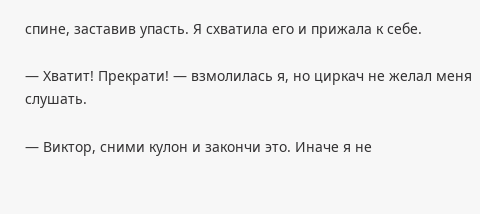спине, заставив упасть. Я схватила его и прижала к себе.

— Хватит! Прекрати! — взмолилась я, но циркач не желал меня слушать.

— Виктор, сними кулон и закончи это. Иначе я не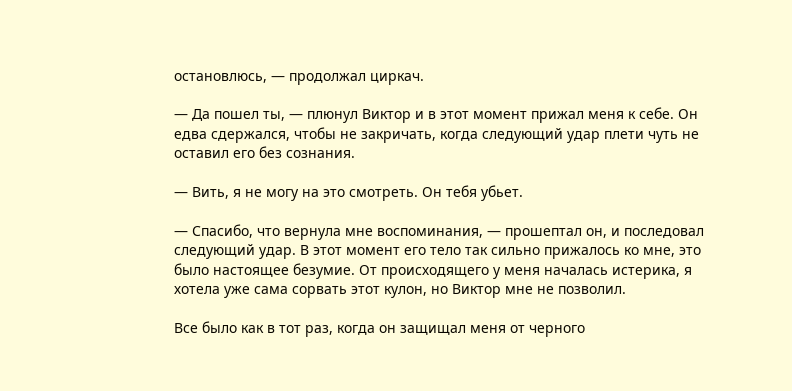остановлюсь, — продолжал циркач.

— Да пошел ты, — плюнул Виктор и в этот момент прижал меня к себе. Он едва сдержался, чтобы не закричать, когда следующий удар плети чуть не оставил его без сознания.

— Вить, я не могу на это смотреть. Он тебя убьет.

— Спасибо, что вернула мне воспоминания, — прошептал он, и последовал следующий удар. В этот момент его тело так сильно прижалось ко мне, это было настоящее безумие. От происходящего у меня началась истерика, я хотела уже сама сорвать этот кулон, но Виктор мне не позволил.

Все было как в тот раз, когда он защищал меня от черного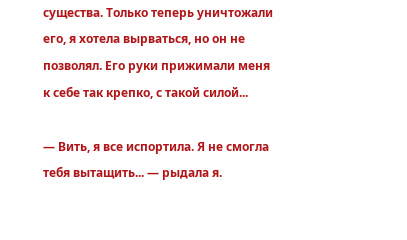существа. Только теперь уничтожали его, я хотела вырваться, но он не позволял. Его руки прижимали меня к себе так крепко, с такой силой...

— Вить, я все испортила. Я не смогла тебя вытащить... — рыдала я.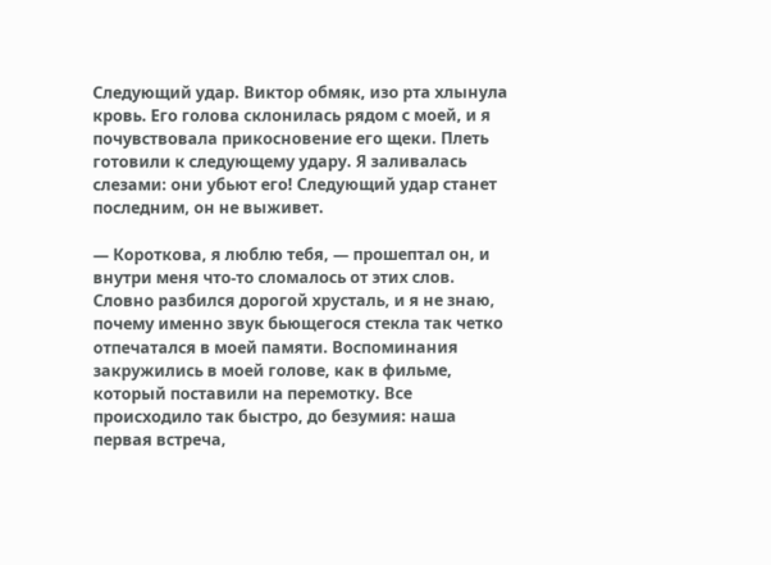Следующий удар. Виктор обмяк, изо рта хлынула кровь. Его голова склонилась рядом с моей, и я почувствовала прикосновение его щеки. Плеть готовили к следующему удару. Я заливалась слезами: они убьют его! Следующий удар станет последним, он не выживет.

— Короткова, я люблю тебя, — прошептал он, и внутри меня что-то сломалось от этих слов. Словно разбился дорогой хрусталь, и я не знаю, почему именно звук бьющегося стекла так четко отпечатался в моей памяти. Воспоминания закружились в моей голове, как в фильме, который поставили на перемотку. Все происходило так быстро, до безумия: наша первая встреча,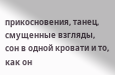прикосновения, танец, смущенные взгляды, сон в одной кровати и то, как он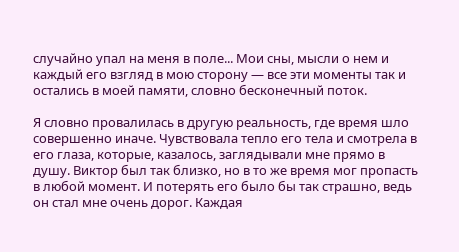случайно упал на меня в поле... Мои сны, мысли о нем и каждый его взгляд в мою сторону — все эти моменты так и остались в моей памяти, словно бесконечный поток.

Я словно провалилась в другую реальность, где время шло совершенно иначе. Чувствовала тепло его тела и смотрела в его глаза, которые, казалось, заглядывали мне прямо в душу. Виктор был так близко, но в то же время мог пропасть в любой момент. И потерять его было бы так страшно, ведь он стал мне очень дорог. Каждая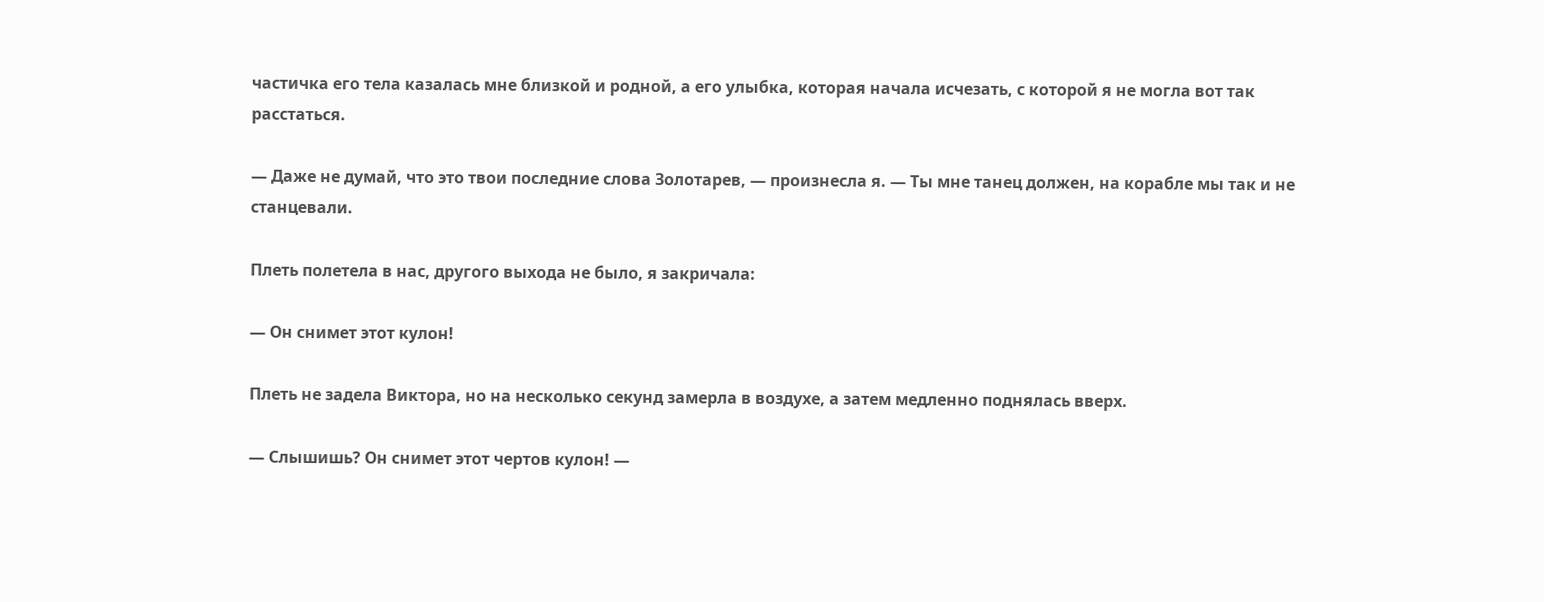частичка его тела казалась мне близкой и родной, а его улыбка, которая начала исчезать, с которой я не могла вот так расстаться.

— Даже не думай, что это твои последние слова Золотарев, — произнесла я. — Ты мне танец должен, на корабле мы так и не станцевали.

Плеть полетела в нас, другого выхода не было, я закричала:

— Он снимет этот кулон!

Плеть не задела Виктора, но на несколько секунд замерла в воздухе, а затем медленно поднялась вверх.

— Слышишь? Он снимет этот чертов кулон! —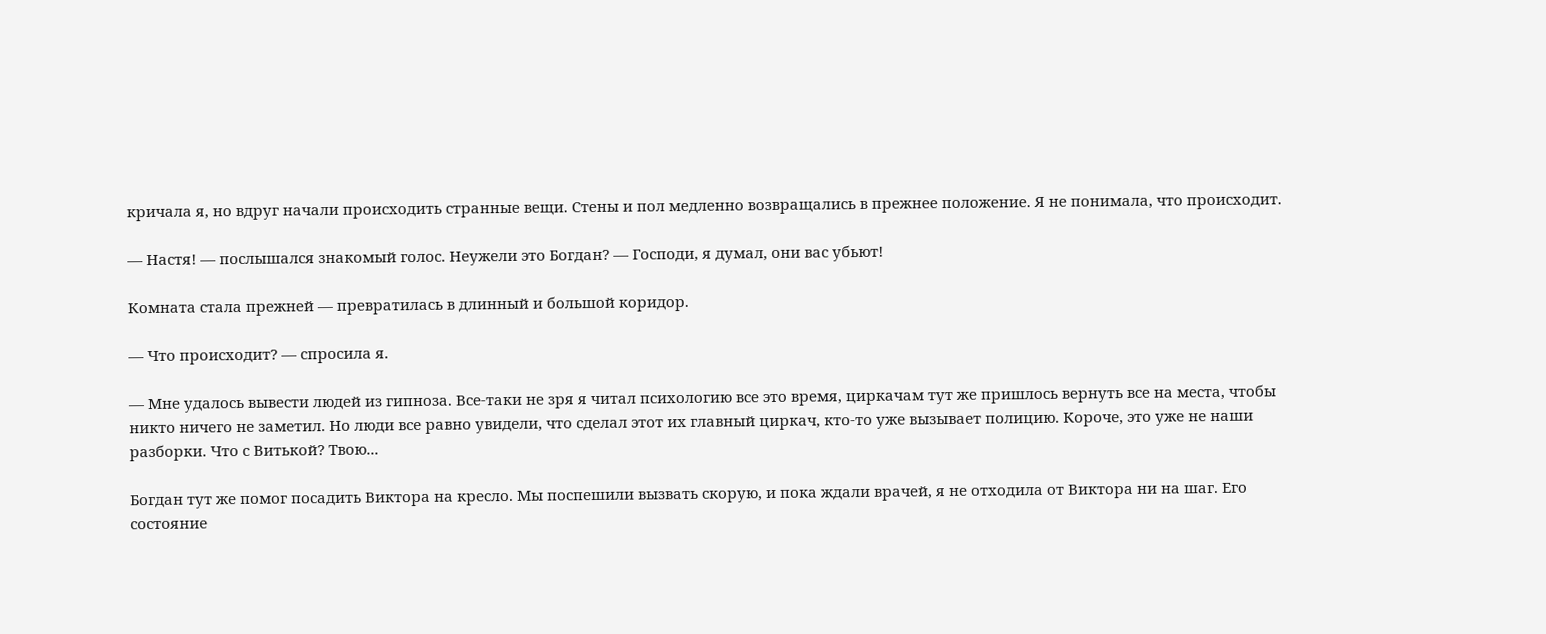кричала я, но вдруг начали происходить странные вещи. Стены и пол медленно возвращались в прежнее положение. Я не понимала, что происходит.

— Настя! — послышался знакомый голос. Неужели это Богдан? — Господи, я думал, они вас убьют!

Комната стала прежней — превратилась в длинный и большой коридор.

— Что происходит? — спросила я.

— Мне удалось вывести людей из гипноза. Все-таки не зря я читал психологию все это время, циркачам тут же пришлось вернуть все на места, чтобы никто ничего не заметил. Но люди все равно увидели, что сделал этот их главный циркач, кто-то уже вызывает полицию. Короче, это уже не наши разборки. Что с Витькой? Твою...

Богдан тут же помог посадить Виктора на кресло. Мы поспешили вызвать скорую, и пока ждали врачей, я не отходила от Виктора ни на шаг. Его состояние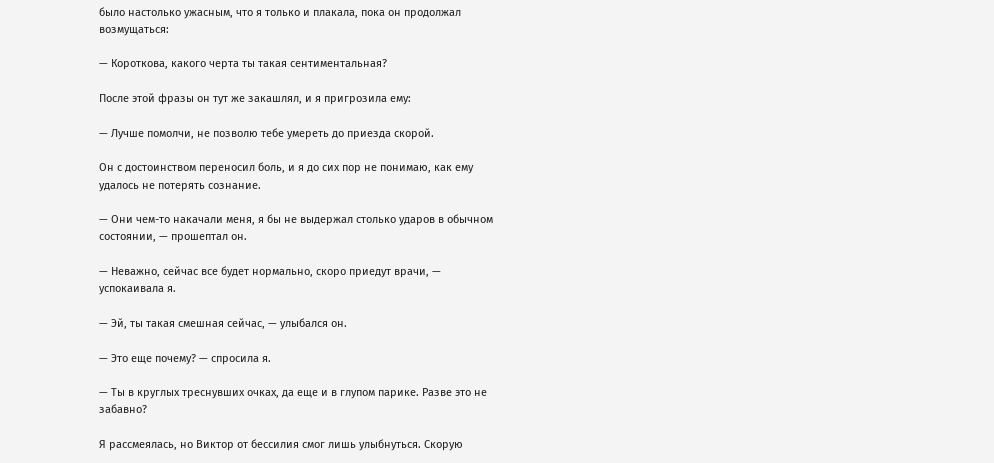было настолько ужасным, что я только и плакала, пока он продолжал возмущаться:

— Короткова, какого черта ты такая сентиментальная?

После этой фразы он тут же закашлял, и я пригрозила ему:

— Лучше помолчи, не позволю тебе умереть до приезда скорой.

Он с достоинством переносил боль, и я до сих пор не понимаю, как ему удалось не потерять сознание.

— Они чем-то накачали меня, я бы не выдержал столько ударов в обычном состоянии, — прошептал он.

— Неважно, сейчас все будет нормально, скоро приедут врачи, — успокаивала я.

— Эй, ты такая смешная сейчас, — улыбался он.

— Это еще почему? — спросила я.

— Ты в круглых треснувших очках, да еще и в глупом парике. Разве это не забавно?

Я рассмеялась, но Виктор от бессилия смог лишь улыбнуться. Скорую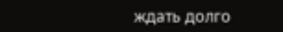ждать долго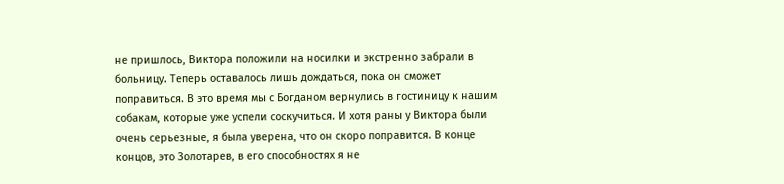не пришлось, Виктора положили на носилки и экстренно забрали в больницу. Теперь оставалось лишь дождаться, пока он сможет поправиться. В это время мы с Богданом вернулись в гостиницу к нашим собакам, которые уже успели соскучиться. И хотя раны у Виктора были очень серьезные, я была уверена, что он скоро поправится. В конце концов, это Золотарев, в его способностях я не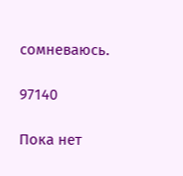сомневаюсь.

97140

Пока нет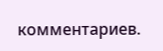комментариев.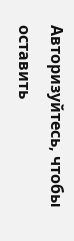Авторизуйтесь, чтобы оставить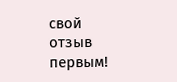свой отзыв первым!